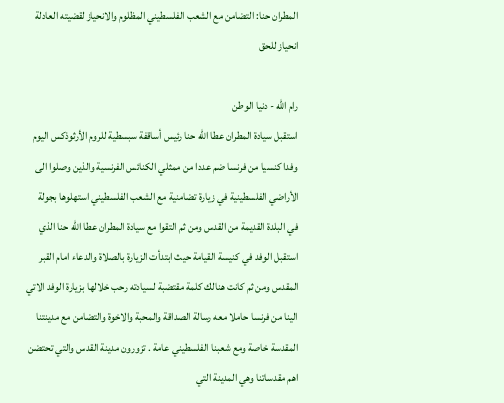المطران حنا: التضامن مع الشعب الفلسطيني المظلوم والانحياز لقضيته العادلة انحياز للحق

رام الله - دنيا الوطن
استقبل سيادة المطران عطا الله حنا رئيس أساقفة سبسطية للروم الأرثوذكس اليوم وفدا كنسيا من فرنسا ضم عددا من ممثلي الكنائس الفرنسية والذين وصلوا الى الأراضي الفلسطينية في زيارة تضامنية مع الشعب الفلسطيني استهلوها بجولة في البلدة القديمة من القدس ومن ثم التقوا مع سيادة المطران عطا الله حنا الذي استقبل الوفد في كنيسة القيامة حيث ابتدأت الزيارة بالصلاة والدعاء امام القبر المقدس ومن ثم كانت هنالك كلمة مقتضبة لسيادته رحب خلالها بزيارة الوفد الاتي الينا من فرنسا حاملا معه رسالة الصداقة والمحبة والاخوة والتضامن مع مدينتنا المقدسة خاصة ومع شعبنا الفلسطيني عامة . تزورون مدينة القدس والتي تحتضن اهم مقدساتنا وهي المدينة التي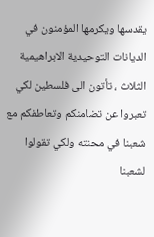يقدسها ويكرمها المؤمنون في الديانات التوحيدية الابراهيمية الثلاث ، تأتون الى فلسطين لكي تعبروا عن تضامنكم وتعاطفكم مع شعبنا في محنته ولكي تقولوا لشعبنا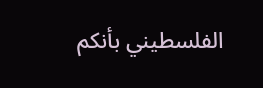الفلسطيني بأنكم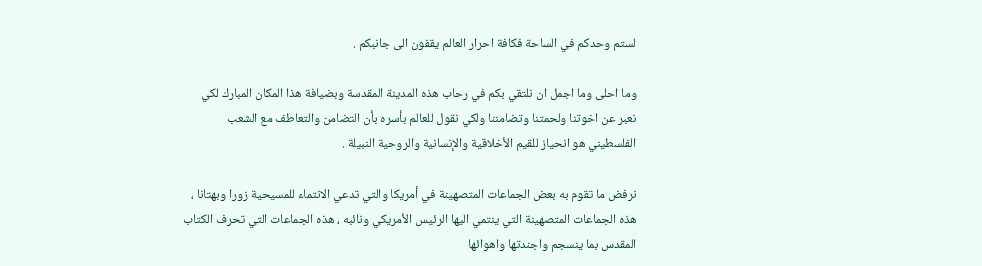لستم وحدكم في الساحة فكافة احرار العالم يقفون الى جانبكم .

وما احلى وما اجمل ان نلتقي بكم في رحاب هذه المدينة المقدسة وبضيافة هذا المكان المبارك لكي نعبر عن اخوتنا ولحمتنا وتضامننا ولكي نقول للعالم بأسره بأن التضامن والتعاطف مع الشعب الفلسطيني هو انحياز للقيم الأخلاقية والإنسانية والروحية النبيلة .

نرفض ما تقوم به بعض الجماعات المتصهينة في أمريكا والتي تدعي الانتماء للمسيحية زورا وبهتانا ، هذه الجماعات المتصهينة التي ينتمي اليها الرئيس الأمريكي ونائبه ، هذه الجماعات التي تحرف الكتاب المقدس بما ينسجم واجندتها واهوائها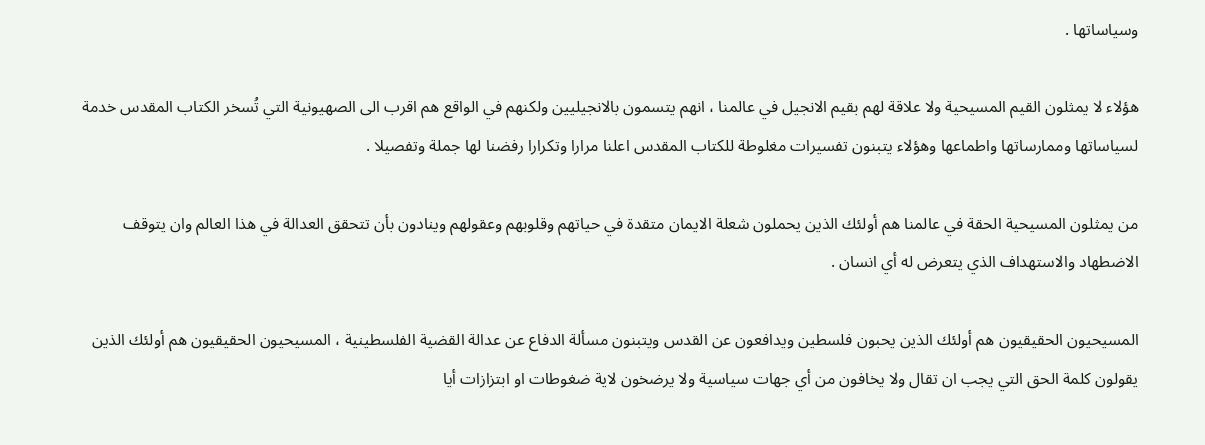وسياساتها .

هؤلاء لا يمثلون القيم المسيحية ولا علاقة لهم بقيم الانجيل في عالمنا ، انهم يتسمون بالانجيليين ولكنهم في الواقع هم اقرب الى الصهيونية التي تُسخر الكتاب المقدس خدمة لسياساتها وممارساتها واطماعها وهؤلاء يتبنون تفسيرات مغلوطة للكتاب المقدس اعلنا مرارا وتكرارا رفضنا لها جملة وتفصيلا .

من يمثلون المسيحية الحقة في عالمنا هم أولئك الذين يحملون شعلة الايمان متقدة في حياتهم وقلوبهم وعقولهم وينادون بأن تتحقق العدالة في هذا العالم وان يتوقف الاضطهاد والاستهداف الذي يتعرض له أي انسان .

المسيحيون الحقيقيون هم أولئك الذين يحبون فلسطين ويدافعون عن القدس ويتبنون مسألة الدفاع عن عدالة القضية الفلسطينية ، المسيحيون الحقيقيون هم أولئك الذين يقولون كلمة الحق التي يجب ان تقال ولا يخافون من أي جهات سياسية ولا يرضخون لاية ضغوطات او ابتزازات أيا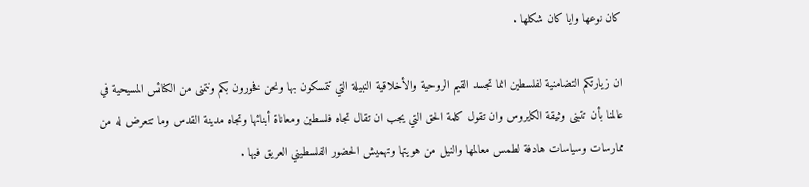كان نوعها وايا كان شكلها .

ان زيارتكم التضامنية لفلسطين انما تجسد القيم الروحية والأخلاقية النبيلة التي تتمسكون بها ونحن فخورون بكم ونتمنى من الكنائس المسيحية في عالمنا بأن تتبنى وثيقة الكايروس وان تقول كلمة الحق التي يجب ان تقال تجاه فلسطين ومعاناة أبنائها وتجاه مدينة القدس وما تتعرض له من ممارسات وسياسات هادفة لطمس معالمها والنيل من هويتها وتهميش الحضور الفلسطيني العريق فيها .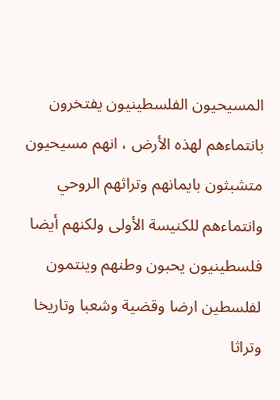المسيحيون الفلسطينيون يفتخرون بانتماءهم لهذه الأرض ، انهم مسيحيون متشبثون بايمانهم وتراثهم الروحي وانتماءهم للكنيسة الأولى ولكنهم أيضا فلسطينيون يحبون وطنهم وينتمون لفلسطين ارضا وقضية وشعبا وتاريخا وتراثا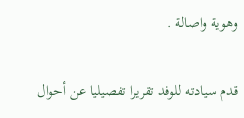وهوية واصالة .

قدم سيادته للوفد تقريرا تفصيليا عن أحوال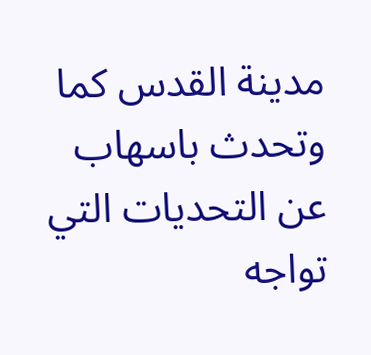مدينة القدس كما وتحدث باسهاب عن التحديات التي تواجه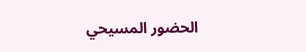الحضور المسيحي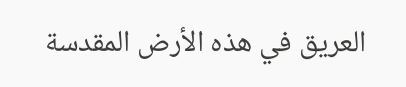العريق في هذه الأرض المقدسة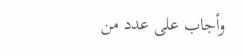وأجاب على عدد من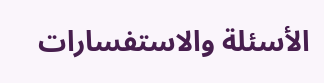الأسئلة والاستفسارات